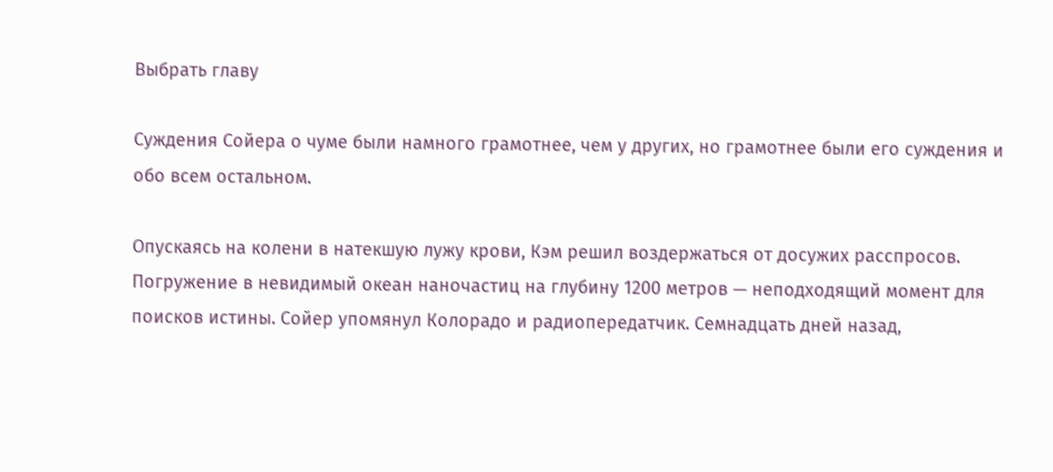Выбрать главу

Суждения Сойера о чуме были намного грамотнее, чем у других, но грамотнее были его суждения и обо всем остальном.

Опускаясь на колени в натекшую лужу крови, Кэм решил воздержаться от досужих расспросов. Погружение в невидимый океан наночастиц на глубину 1200 метров — неподходящий момент для поисков истины. Сойер упомянул Колорадо и радиопередатчик. Семнадцать дней назад,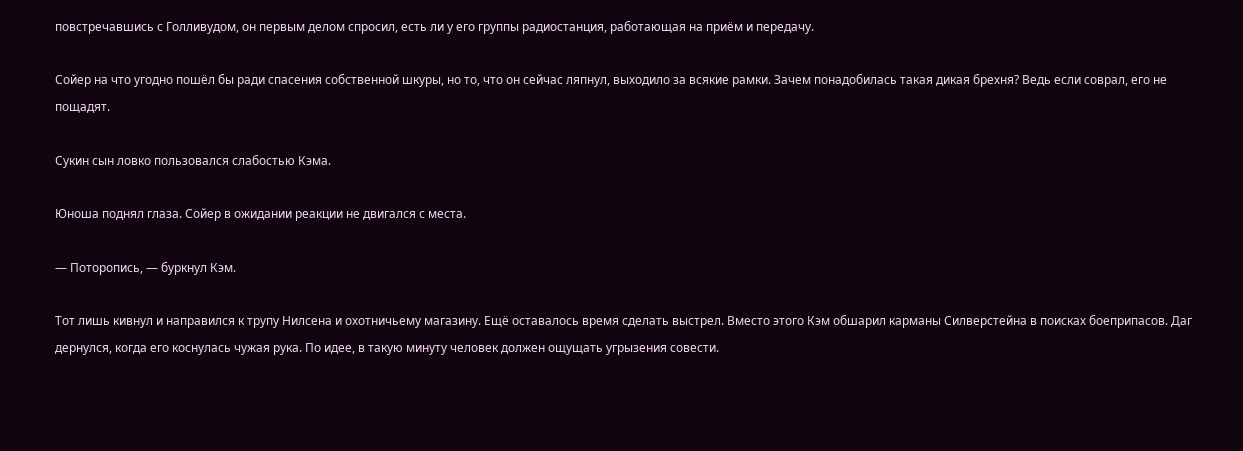повстречавшись с Голливудом, он первым делом спросил, есть ли у его группы радиостанция, работающая на приём и передачу.

Сойер на что угодно пошёл бы ради спасения собственной шкуры, но то, что он сейчас ляпнул, выходило за всякие рамки. Зачем понадобилась такая дикая брехня? Ведь если соврал, его не пощадят.

Сукин сын ловко пользовался слабостью Кэма.

Юноша поднял глаза. Сойер в ожидании реакции не двигался с места.

— Поторопись, — буркнул Кэм.

Тот лишь кивнул и направился к трупу Нилсена и охотничьему магазину. Ещё оставалось время сделать выстрел. Вместо этого Кэм обшарил карманы Силверстейна в поисках боеприпасов. Даг дернулся, когда его коснулась чужая рука. По идее, в такую минуту человек должен ощущать угрызения совести.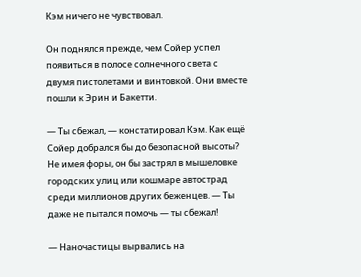Кэм ничего не чувствовал.

Он поднялся прежде, чем Сойер успел появиться в полосе солнечного света с двумя пистолетами и винтовкой. Они вместе пошли к Эрин и Бакетти.

— Ты сбежал, — констатировал Кэм. Как ещё Сойер добрался бы до безопасной высоты? Не имея форы, он бы застрял в мышеловке городских улиц или кошмаре автострад среди миллионов других беженцев. — Ты даже не пытался помочь — ты сбежал!

— Наночастицы вырвались на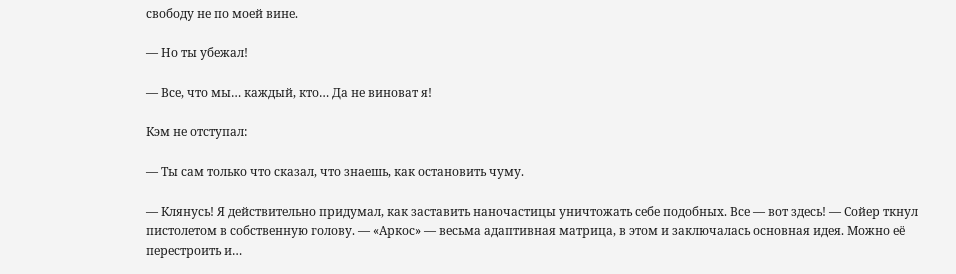свободу не по моей вине.

— Но ты убежал!

— Все, что мы… каждый, кто… Да не виноват я!

Кэм не отступал:

— Ты сам только что сказал, что знаешь, как остановить чуму.

— Клянусь! Я действительно придумал, как заставить наночастицы уничтожать себе подобных. Все — вот здесь! — Сойер ткнул пистолетом в собственную голову. — «Аркос» — весьма адаптивная матрица, в этом и заключалась основная идея. Можно её перестроить и…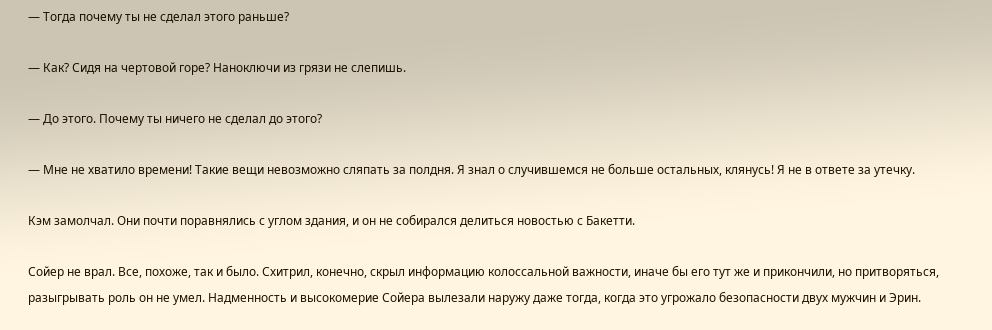— Тогда почему ты не сделал этого раньше?

— Как? Сидя на чертовой горе? Наноключи из грязи не слепишь.

— До этого. Почему ты ничего не сделал до этого?

— Мне не хватило времени! Такие вещи невозможно сляпать за полдня. Я знал о случившемся не больше остальных, клянусь! Я не в ответе за утечку.

Кэм замолчал. Они почти поравнялись с углом здания, и он не собирался делиться новостью с Бакетти.

Сойер не врал. Все, похоже, так и было. Схитрил, конечно, скрыл информацию колоссальной важности, иначе бы его тут же и прикончили, но притворяться, разыгрывать роль он не умел. Надменность и высокомерие Сойера вылезали наружу даже тогда, когда это угрожало безопасности двух мужчин и Эрин.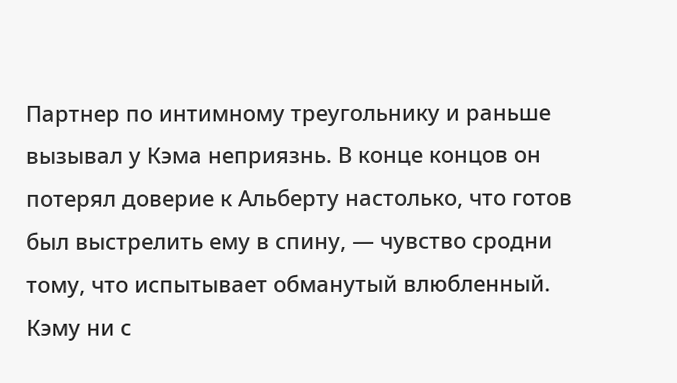Партнер по интимному треугольнику и раньше вызывал у Кэма неприязнь. В конце концов он потерял доверие к Альберту настолько, что готов был выстрелить ему в спину, — чувство сродни тому, что испытывает обманутый влюбленный. Кэму ни с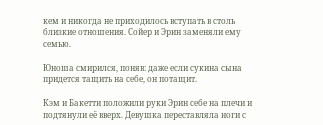кем и никогда не приходилось вступать в столь близкие отношения. Сойер и Эрин заменяли ему семью.

Юноша смирился, поняв: даже если сукина сына придется тащить на себе, он потащит.

Кэм и Бакетти положили руки Эрин себе на плечи и подтянули её вверх. Девушка переставляла ноги с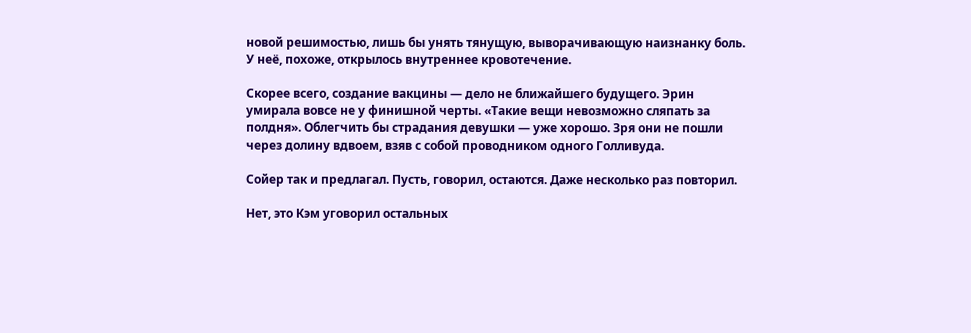новой решимостью, лишь бы унять тянущую, выворачивающую наизнанку боль. У неё, похоже, открылось внутреннее кровотечение.

Скорее всего, создание вакцины — дело не ближайшего будущего. Эрин умирала вовсе не у финишной черты. «Такие вещи невозможно сляпать за полдня». Облегчить бы страдания девушки — уже хорошо. Зря они не пошли через долину вдвоем, взяв с собой проводником одного Голливуда.

Сойер так и предлагал. Пусть, говорил, остаются. Даже несколько раз повторил.

Нет, это Кэм уговорил остальных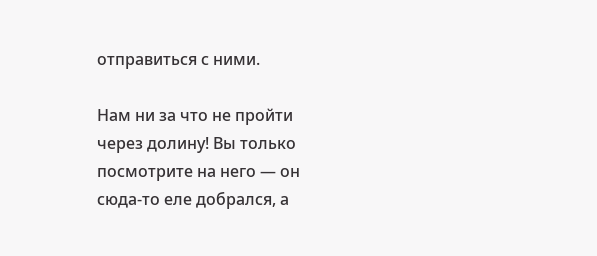отправиться с ними.

Нам ни за что не пройти через долину! Вы только посмотрите на него — он сюда-то еле добрался, а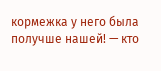кормежка у него была получше нашей! — кто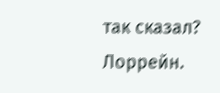так сказал? Лоррейн.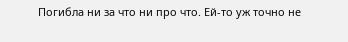Погибла ни за что ни про что. Ей-то уж точно не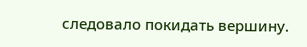следовало покидать вершину.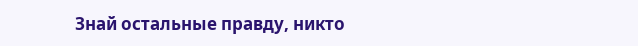Знай остальные правду, никто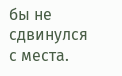бы не сдвинулся с места.